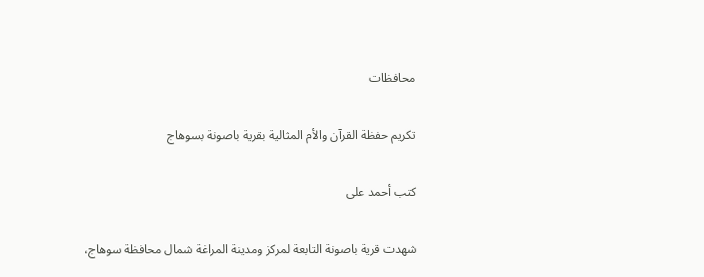محافظات

تكريم حفظة القرآن والأم المثالية بقرية باصونة بسوهاج

كتب أحمد على

شهدت قرية باصونة التابعة لمركز ومدينة المراغة شمال محافظة سوهاج،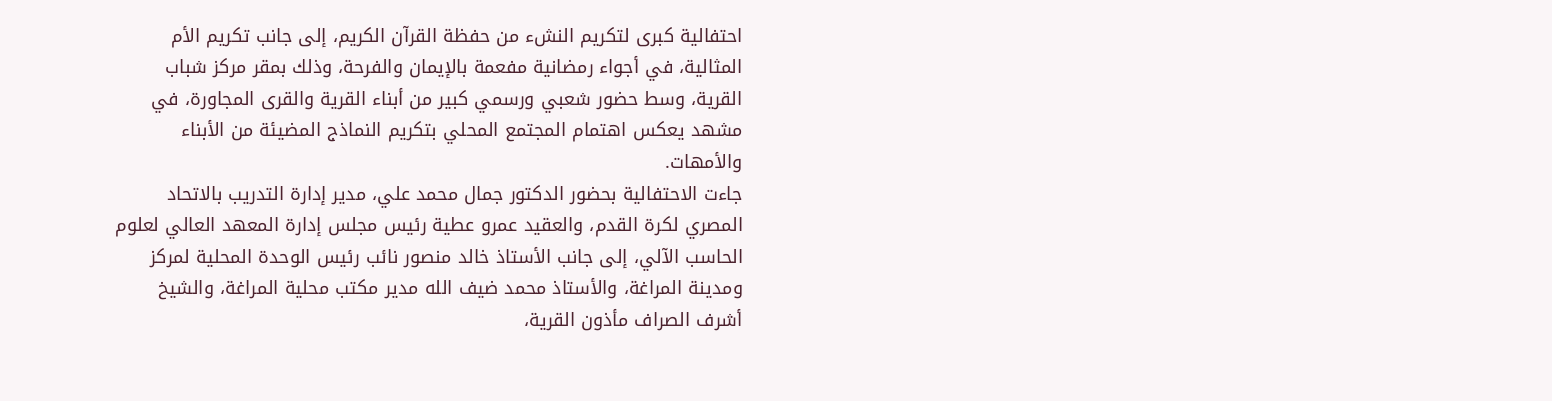احتفالية كبرى لتكريم النشء من حفظة القرآن الكريم، إلى جانب تكريم الأم المثالية، في أجواء رمضانية مفعمة بالإيمان والفرحة، وذلك بمقر مركز شباب القرية، وسط حضور شعبي ورسمي كبير من أبناء القرية والقرى المجاورة، في مشهد يعكس اهتمام المجتمع المحلي بتكريم النماذج المضيئة من الأبناء والأمهات.
جاءت الاحتفالية بحضور الدكتور جمال محمد علي، مدير إدارة التدريب بالاتحاد المصري لكرة القدم، والعقيد عمرو عطية رئيس مجلس إدارة المعهد العالي لعلوم الحاسب الآلي، إلى جانب الأستاذ خالد منصور نائب رئيس الوحدة المحلية لمركز ومدينة المراغة، والأستاذ محمد ضيف الله مدير مكتب محلية المراغة، والشيخ أشرف الصراف مأذون القرية،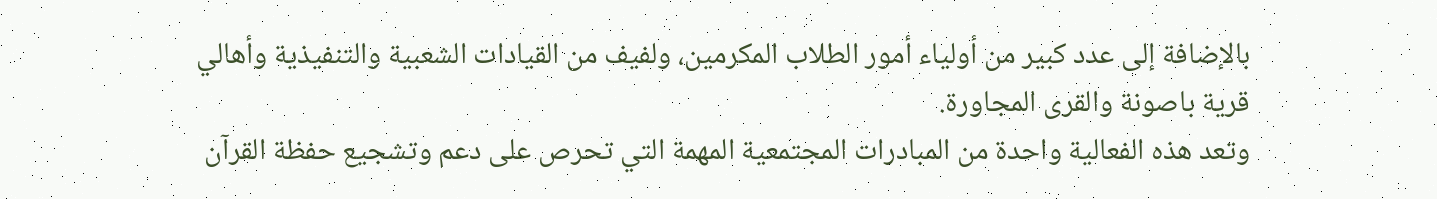بالإضافة إلى عدد كبير من أولياء أمور الطلاب المكرمين، ولفيف من القيادات الشعبية والتنفيذية وأهالي قرية باصونة والقرى المجاورة.
وتعد هذه الفعالية واحدة من المبادرات المجتمعية المهمة التي تحرص على دعم وتشجيع حفظة القرآن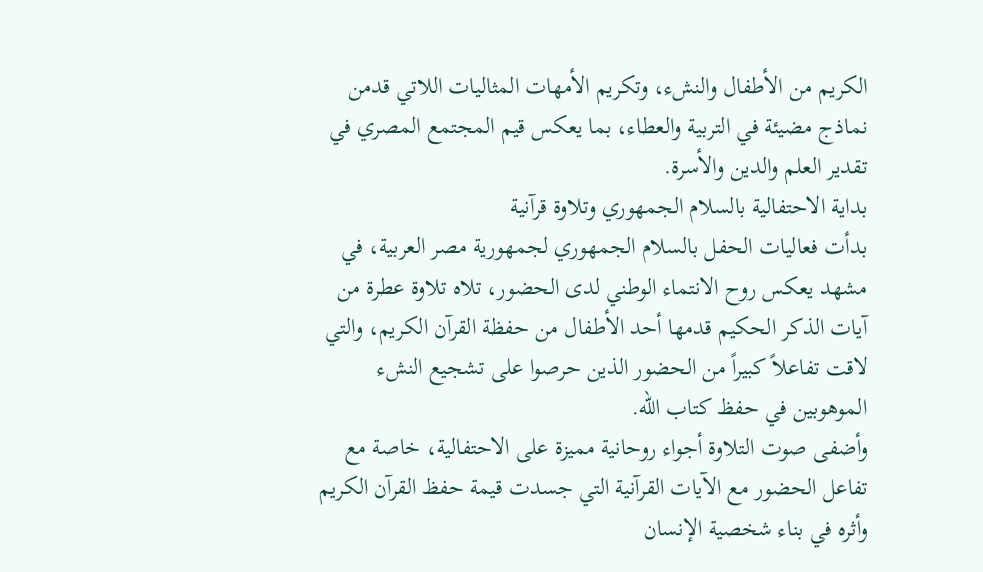الكريم من الأطفال والنشء، وتكريم الأمهات المثاليات اللاتي قدمن نماذج مضيئة في التربية والعطاء، بما يعكس قيم المجتمع المصري في تقدير العلم والدين والأسرة.
بداية الاحتفالية بالسلام الجمهوري وتلاوة قرآنية
بدأت فعاليات الحفل بالسلام الجمهوري لجمهورية مصر العربية، في مشهد يعكس روح الانتماء الوطني لدى الحضور، تلاه تلاوة عطرة من آيات الذكر الحكيم قدمها أحد الأطفال من حفظة القرآن الكريم، والتي لاقت تفاعلاً كبيراً من الحضور الذين حرصوا على تشجيع النشء الموهوبين في حفظ كتاب الله.
وأضفى صوت التلاوة أجواء روحانية مميزة على الاحتفالية، خاصة مع تفاعل الحضور مع الآيات القرآنية التي جسدت قيمة حفظ القرآن الكريم وأثره في بناء شخصية الإنسان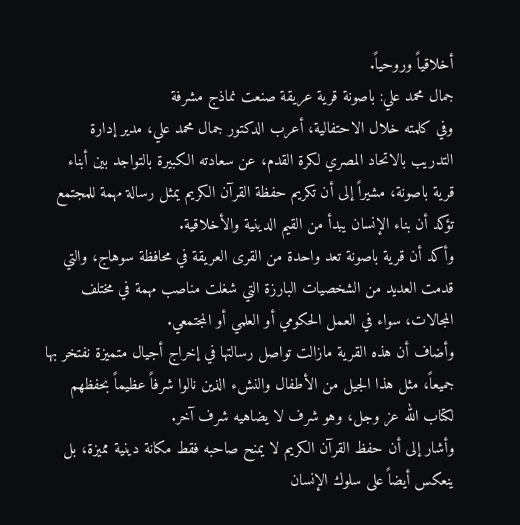أخلاقياً وروحياً.
جمال محمد علي: باصونة قرية عريقة صنعت نماذج مشرفة
وفي كلمته خلال الاحتفالية، أعرب الدكتور جمال محمد علي، مدير إدارة التدريب بالاتحاد المصري لكرة القدم، عن سعادته الكبيرة بالتواجد بين أبناء قرية باصونة، مشيراً إلى أن تكريم حفظة القرآن الكريم يمثل رسالة مهمة للمجتمع تؤكد أن بناء الإنسان يبدأ من القيم الدينية والأخلاقية.
وأكد أن قرية باصونة تعد واحدة من القرى العريقة في محافظة سوهاج، والتي قدمت العديد من الشخصيات البارزة التي شغلت مناصب مهمة في مختلف المجالات، سواء في العمل الحكومي أو العلمي أو المجتمعي.
وأضاف أن هذه القرية مازالت تواصل رسالتها في إخراج أجيال متميزة نفتخر بها جميعاً، مثل هذا الجيل من الأطفال والنشء الذين نالوا شرفاً عظيماً بحفظهم لكتاب الله عز وجل، وهو شرف لا يضاهيه شرف آخر.
وأشار إلى أن حفظ القرآن الكريم لا يمنح صاحبه فقط مكانة دينية مميزة، بل ينعكس أيضاً على سلوك الإنسان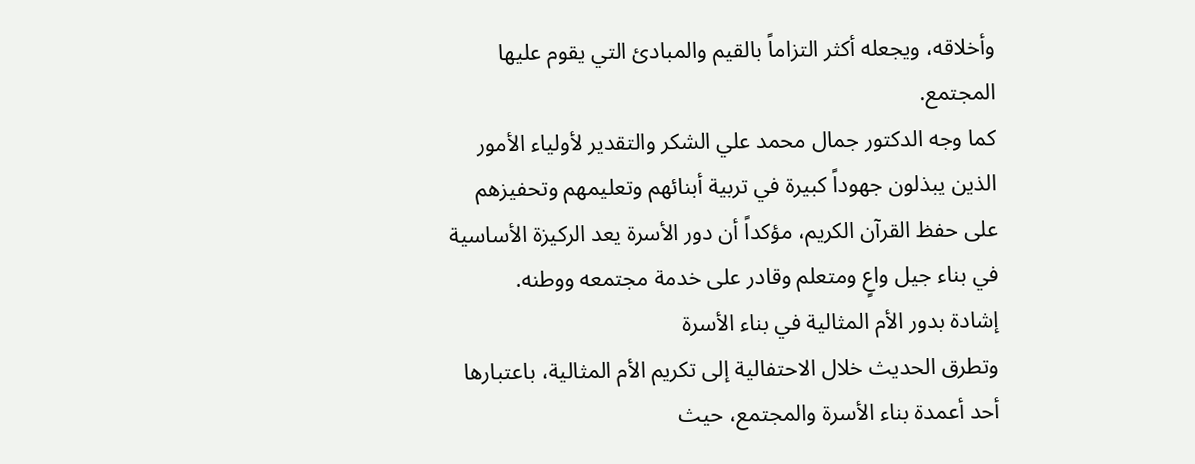وأخلاقه، ويجعله أكثر التزاماً بالقيم والمبادئ التي يقوم عليها المجتمع.
كما وجه الدكتور جمال محمد علي الشكر والتقدير لأولياء الأمور الذين يبذلون جهوداً كبيرة في تربية أبنائهم وتعليمهم وتحفيزهم على حفظ القرآن الكريم، مؤكداً أن دور الأسرة يعد الركيزة الأساسية في بناء جيل واعٍ ومتعلم وقادر على خدمة مجتمعه ووطنه.
إشادة بدور الأم المثالية في بناء الأسرة
وتطرق الحديث خلال الاحتفالية إلى تكريم الأم المثالية، باعتبارها أحد أعمدة بناء الأسرة والمجتمع، حيث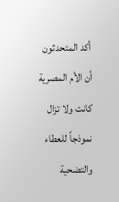أكد المتحدثون أن الأم المصرية كانت ولا تزال نموذجاً للعطاء والتضحية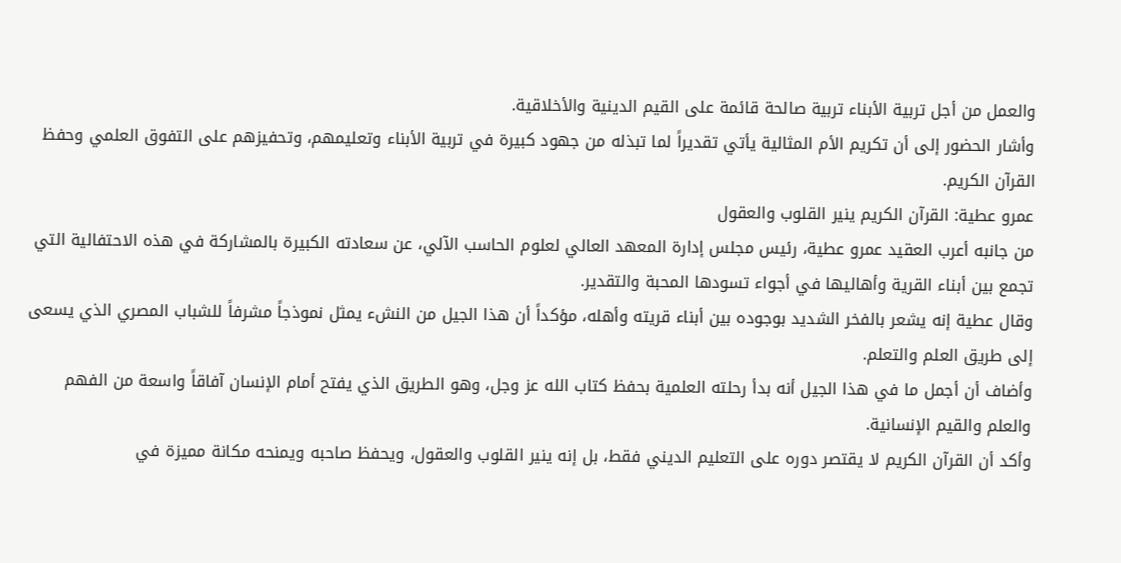والعمل من أجل تربية الأبناء تربية صالحة قائمة على القيم الدينية والأخلاقية.
وأشار الحضور إلى أن تكريم الأم المثالية يأتي تقديراً لما تبذله من جهود كبيرة في تربية الأبناء وتعليمهم، وتحفيزهم على التفوق العلمي وحفظ القرآن الكريم.
عمرو عطية: القرآن الكريم ينير القلوب والعقول
من جانبه أعرب العقيد عمرو عطية، رئيس مجلس إدارة المعهد العالي لعلوم الحاسب الآلي، عن سعادته الكبيرة بالمشاركة في هذه الاحتفالية التي تجمع بين أبناء القرية وأهاليها في أجواء تسودها المحبة والتقدير.
وقال عطية إنه يشعر بالفخر الشديد بوجوده بين أبناء قريته وأهله، مؤكداً أن هذا الجيل من النشء يمثل نموذجاً مشرفاً للشباب المصري الذي يسعى إلى طريق العلم والتعلم.
وأضاف أن أجمل ما في هذا الجيل أنه بدأ رحلته العلمية بحفظ كتاب الله عز وجل، وهو الطريق الذي يفتح أمام الإنسان آفاقاً واسعة من الفهم والعلم والقيم الإنسانية.
وأكد أن القرآن الكريم لا يقتصر دوره على التعليم الديني فقط، بل إنه ينير القلوب والعقول، ويحفظ صاحبه ويمنحه مكانة مميزة في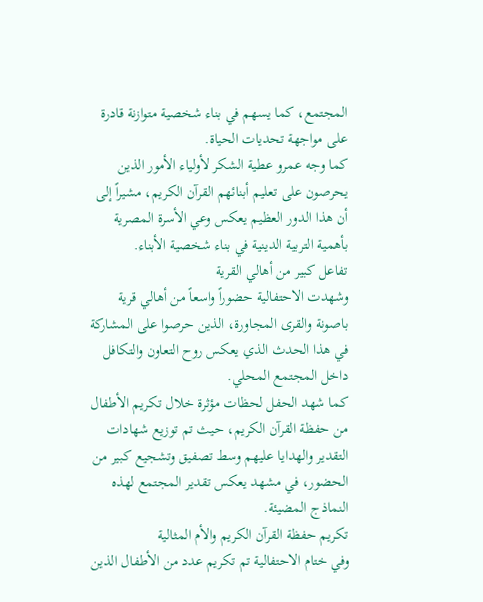المجتمع، كما يسهم في بناء شخصية متوازنة قادرة على مواجهة تحديات الحياة.
كما وجه عمرو عطية الشكر لأولياء الأمور الذين يحرصون على تعليم أبنائهم القرآن الكريم، مشيراً إلى أن هذا الدور العظيم يعكس وعي الأسرة المصرية بأهمية التربية الدينية في بناء شخصية الأبناء.
تفاعل كبير من أهالي القرية
وشهدت الاحتفالية حضوراً واسعاً من أهالي قرية باصونة والقرى المجاورة، الذين حرصوا على المشاركة في هذا الحدث الذي يعكس روح التعاون والتكافل داخل المجتمع المحلي.
كما شهد الحفل لحظات مؤثرة خلال تكريم الأطفال من حفظة القرآن الكريم، حيث تم توزيع شهادات التقدير والهدايا عليهم وسط تصفيق وتشجيع كبير من الحضور، في مشهد يعكس تقدير المجتمع لهذه النماذج المضيئة.
تكريم حفظة القرآن الكريم والأم المثالية
وفي ختام الاحتفالية تم تكريم عدد من الأطفال الذين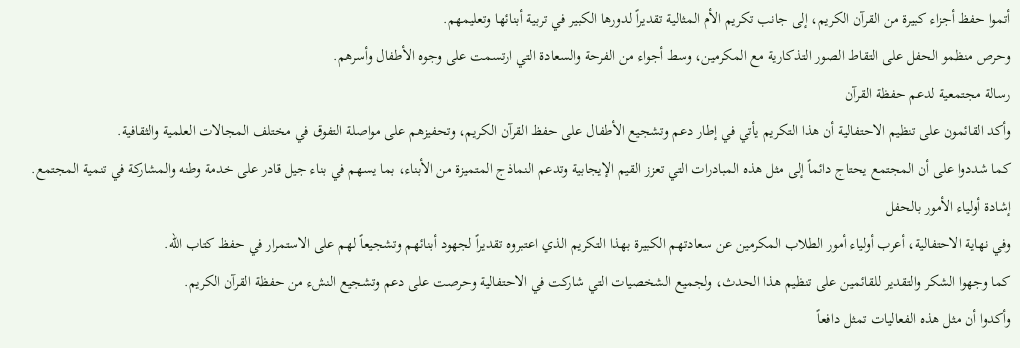أتموا حفظ أجزاء كبيرة من القرآن الكريم، إلى جانب تكريم الأم المثالية تقديراً لدورها الكبير في تربية أبنائها وتعليمهم.
وحرص منظمو الحفل على التقاط الصور التذكارية مع المكرمين، وسط أجواء من الفرحة والسعادة التي ارتسمت على وجوه الأطفال وأسرهم.
رسالة مجتمعية لدعم حفظة القرآن
وأكد القائمون على تنظيم الاحتفالية أن هذا التكريم يأتي في إطار دعم وتشجيع الأطفال على حفظ القرآن الكريم، وتحفيزهم على مواصلة التفوق في مختلف المجالات العلمية والثقافية.
كما شددوا على أن المجتمع يحتاج دائماً إلى مثل هذه المبادرات التي تعزز القيم الإيجابية وتدعم النماذج المتميزة من الأبناء، بما يسهم في بناء جيل قادر على خدمة وطنه والمشاركة في تنمية المجتمع.
إشادة أولياء الأمور بالحفل
وفي نهاية الاحتفالية، أعرب أولياء أمور الطلاب المكرمين عن سعادتهم الكبيرة بهذا التكريم الذي اعتبروه تقديراً لجهود أبنائهم وتشجيعاً لهم على الاستمرار في حفظ كتاب الله.
كما وجهوا الشكر والتقدير للقائمين على تنظيم هذا الحدث، ولجميع الشخصيات التي شاركت في الاحتفالية وحرصت على دعم وتشجيع النشء من حفظة القرآن الكريم.
وأكدوا أن مثل هذه الفعاليات تمثل دافعاً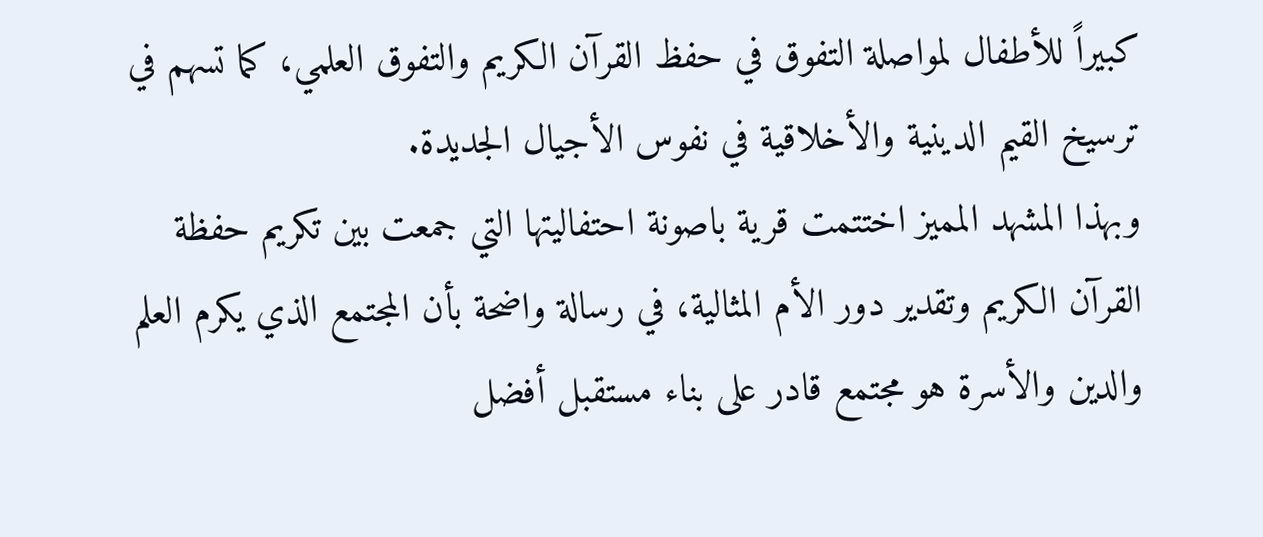كبيراً للأطفال لمواصلة التفوق في حفظ القرآن الكريم والتفوق العلمي، كما تسهم في ترسيخ القيم الدينية والأخلاقية في نفوس الأجيال الجديدة.
وبهذا المشهد المميز اختتمت قرية باصونة احتفاليتها التي جمعت بين تكريم حفظة القرآن الكريم وتقدير دور الأم المثالية، في رسالة واضحة بأن المجتمع الذي يكرم العلم والدين والأسرة هو مجتمع قادر على بناء مستقبل أفضل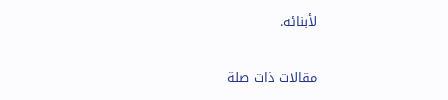لأبنائه.

مقالات ذات صلة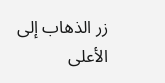زر الذهاب إلى الأعلى